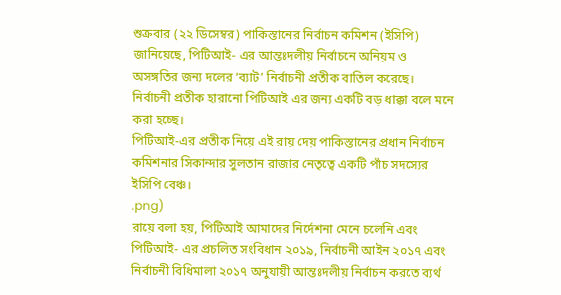শুক্রবার (২২ ডিসেম্বর) পাকিস্তানের নির্বাচন কমিশন (ইসিপি) জানিয়েছে, পিটিআই- এর আন্তঃদলীয় নির্বাচনে অনিয়ম ও অসঙ্গতির জন্য দলের ‘ব্যাট’ নির্বাচনী প্রতীক বাতিল করেছে। নির্বাচনী প্রতীক হারানো পিটিআই এর জন্য একটি বড় ধাক্কা বলে মনে করা হচ্ছে।
পিটিআই-এর প্রতীক নিয়ে এই রায় দেয় পাকিস্তানের প্রধান নির্বাচন কমিশনার সিকান্দার সুলতান রাজার নেতৃত্বে একটি পাঁচ সদস্যের ইসিপি বেঞ্চ।
.png)
রায়ে বলা হয়, পিটিআই আমাদের নির্দেশনা মেনে চলেনি এবং পিটিআই- এর প্রচলিত সংবিধান ২০১৯, নির্বাচনী আইন ২০১৭ এবং নির্বাচনী বিধিমালা ২০১৭ অনুযায়ী আন্তঃদলীয় নির্বাচন করতে ব্যর্থ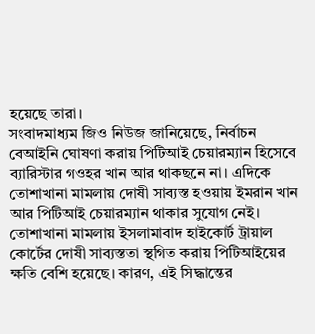হয়েছে তারা।
সংবাদমাধ্যম জিও নিউজ জানিয়েছে, নির্বাচন বেআইনি ঘোষণা করায় পিটিআই চেয়ারম্যান হিসেবে ব্যারিস্টার গওহর খান আর থাকছনে না। এদিকে তোশাখানা মামলায় দোষী সাব্যস্ত হওয়ায় ইমরান খান আর পিটিআই চেয়ারম্যান থাকার সুযোগ নেই।
তোশাখানা মামলায় ইসলামাবাদ হাইকোর্ট ট্রায়াল কোর্টের দোষী সাব্যস্ততা স্থগিত করায় পিটিআইয়ের ক্ষতি বেশি হয়েছে। কারণ, এই সিদ্ধান্তের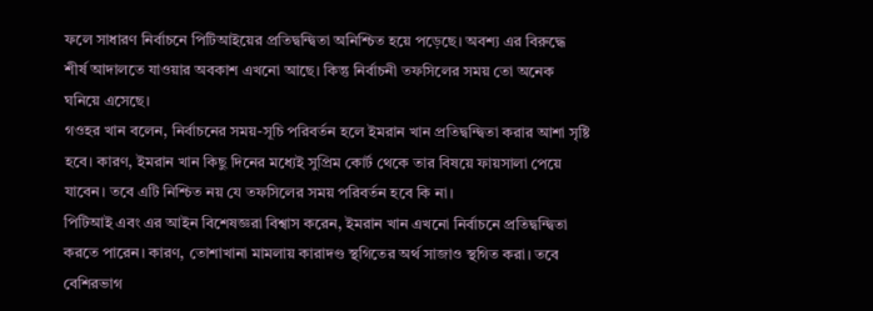ফলে সাধারণ নির্বাচনে পিটিআইয়ের প্রতিদ্বন্দ্বিতা অনিশ্চিত হয়ে পড়েছে। অবশ্য এর বিরুদ্ধে শীর্ষ আদালতে যাওয়ার অবকাশ এখনো আছে। কিন্তু নির্বাচনী তফসিলের সময় তো অনেক ঘনিয়ে এসেছে।
গওহর খান বলেন, নির্বাচনের সময়-সূচি পরিবর্তন হলে ইমরান খান প্রতিদ্বন্দ্বিতা করার আশা সৃষ্টি হবে। কারণ, ইমরান খান কিছু দিনের মধ্যেই সুপ্রিম কোর্ট থেকে তার বিষয়ে ফায়সালা পেয়ে যাবেন। তবে এটি নিশ্চিত নয় যে তফসিলের সময় পরিবর্তন হবে কি না।
পিটিআই এবং এর আইন বিশেষজ্ঞরা বিশ্বাস করেন, ইমরান খান এখনো নির্বাচনে প্রতিদ্বন্দ্বিতা করতে পারেন। কারণ, তোশাখানা মামলায় কারাদণ্ড স্থগিতের অর্থ সাজাও স্থগিত করা। তবে বেশিরভাগ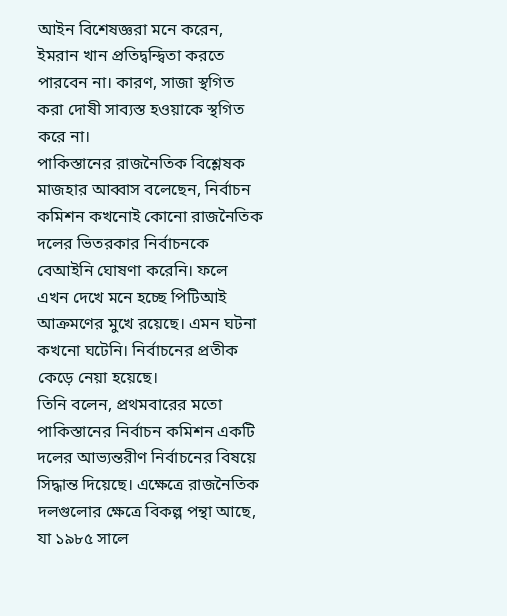আইন বিশেষজ্ঞরা মনে করেন, ইমরান খান প্রতিদ্বন্দ্বিতা করতে পারবেন না। কারণ, সাজা স্থগিত করা দোষী সাব্যস্ত হওয়াকে স্থগিত করে না।
পাকিস্তানের রাজনৈতিক বিশ্লেষক মাজহার আব্বাস বলেছেন, নির্বাচন কমিশন কখনোই কোনো রাজনৈতিক দলের ভিতরকার নির্বাচনকে বেআইনি ঘোষণা করেনি। ফলে এখন দেখে মনে হচ্ছে পিটিআই আক্রমণের মুখে রয়েছে। এমন ঘটনা কখনো ঘটেনি। নির্বাচনের প্রতীক কেড়ে নেয়া হয়েছে।
তিনি বলেন, প্রথমবারের মতো পাকিস্তানের নির্বাচন কমিশন একটি দলের আভ্যন্তরীণ নির্বাচনের বিষয়ে সিদ্ধান্ত দিয়েছে। এক্ষেত্রে রাজনৈতিক দলগুলোর ক্ষেত্রে বিকল্প পন্থা আছে, যা ১৯৮৫ সালে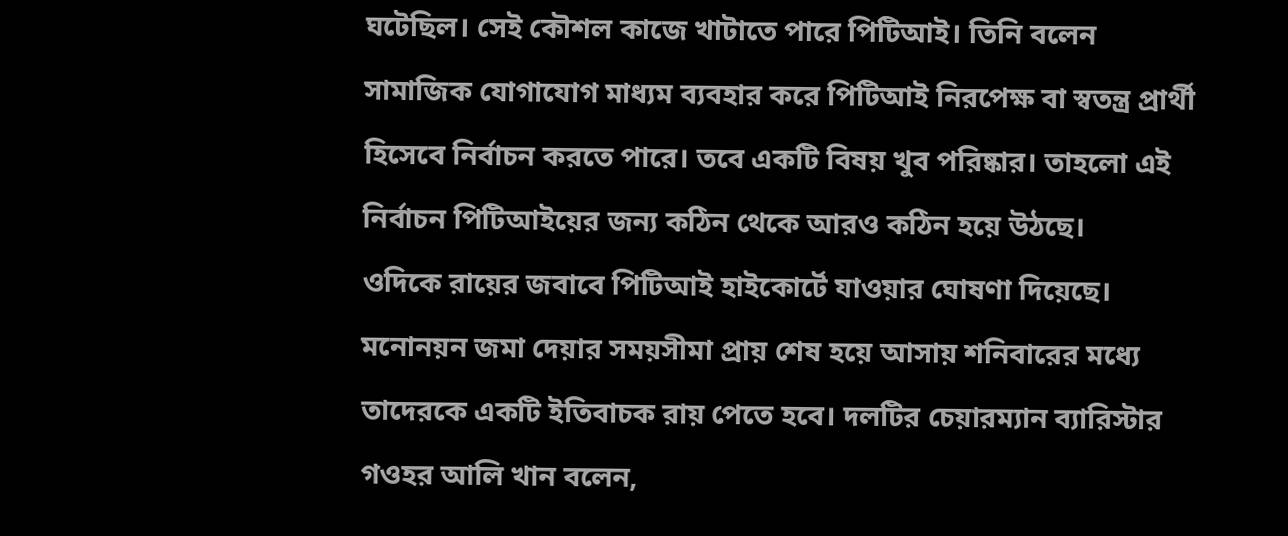ঘটেছিল। সেই কৌশল কাজে খাটাতে পারে পিটিআই। তিনি বলেন সামাজিক যোগাযোগ মাধ্যম ব্যবহার করে পিটিআই নিরপেক্ষ বা স্বতন্ত্র প্রার্থী হিসেবে নির্বাচন করতে পারে। তবে একটি বিষয় খুব পরিষ্কার। তাহলো এই নির্বাচন পিটিআইয়ের জন্য কঠিন থেকে আরও কঠিন হয়ে উঠছে।
ওদিকে রায়ের জবাবে পিটিআই হাইকোর্টে যাওয়ার ঘোষণা দিয়েছে। মনোনয়ন জমা দেয়ার সময়সীমা প্রায় শেষ হয়ে আসায় শনিবারের মধ্যে তাদেরকে একটি ইতিবাচক রায় পেতে হবে। দলটির চেয়ারম্যান ব্যারিস্টার গওহর আলি খান বলেন,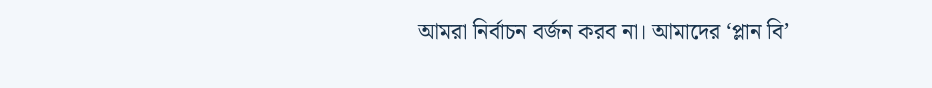আমরা নির্বাচন বর্জন করব না। আমাদের ‘প্লান বি’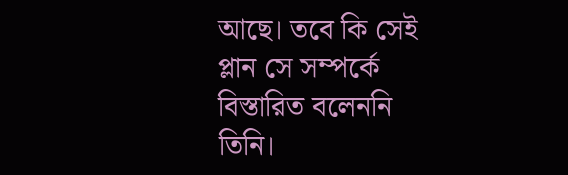আছে। তবে কি সেই প্লান সে সম্পর্কে বিস্তারিত বলেননি তিনি।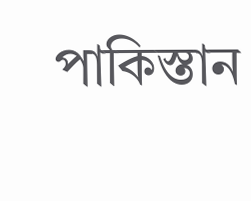পাকিস্তান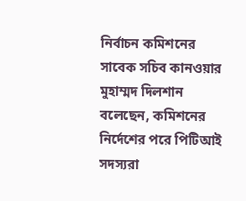নির্বাচন কমিশনের সাবেক সচিব কানওয়ার মুহাম্মদ দিলশান বলেছেন, কমিশনের নির্দেশের পরে পিটিআই সদস্যরা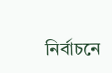নির্বাচনে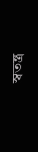স্বতন্ত্র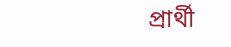প্রার্থী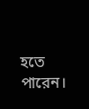হতে পারেন।